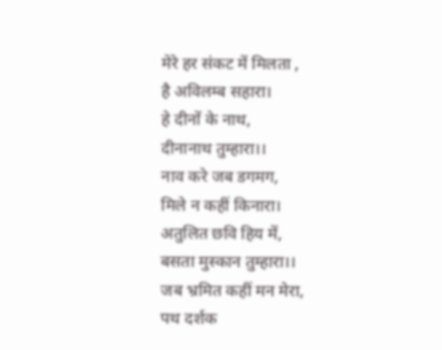मेरे हर संकट में मिलता ,
है अविलम्ब सहारा।
हे दीनों के नाथ,
दीनानाथ तुम्हारा।।
नाव करे जब डगमग,
मिले न कहीं किनारा।
अतुलित छवि हिय में,
बसता मुस्कान तुम्हारा।।
जब भ्रमित कहीं मन मेरा,
पथ दर्शक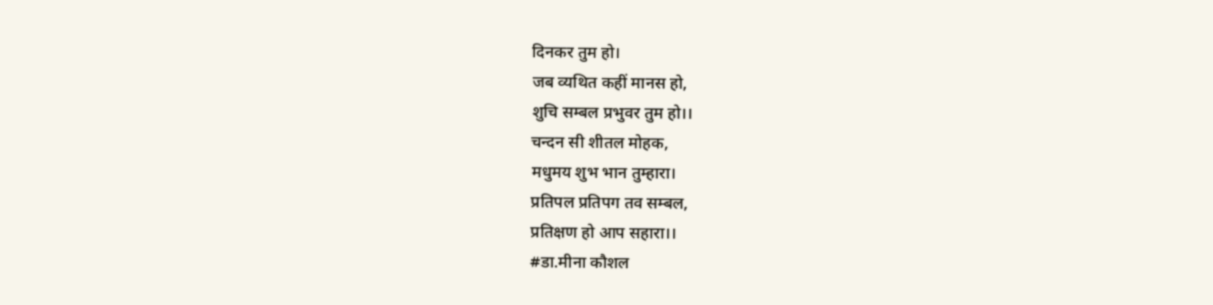दिनकर तुम हो।
जब व्यथित कहीं मानस हो,
शुचि सम्बल प्रभुवर तुम हो।।
चन्दन सी शीतल मोहक,
मधुमय शुभ भान तुम्हारा।
प्रतिपल प्रतिपग तव सम्बल,
प्रतिक्षण हो आप सहारा।।
#डा.मीना कौशल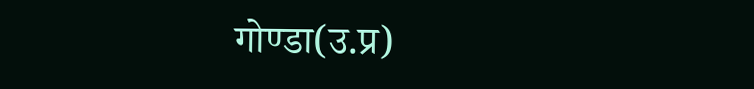गोण्डा(उ.प्र)